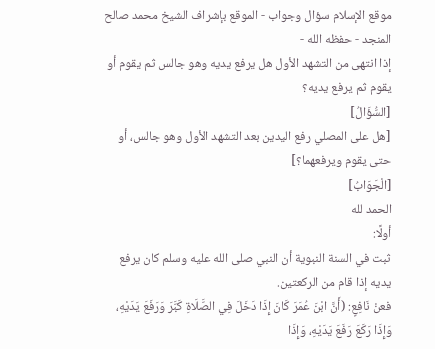موقع الإسلام سؤال وجواب - الموقع بإشراف الشيخ محمد صالح المنجد - حفظه الله -
إذا انتهى من التشهد الأول هل يرفع يديه وهو جالس ثم يقوم أو يقوم ثم يرفع يديه؟
[السُّؤَالُ]
[هل على المصلي رفع اليدين بعد التشهد الأول وهو جالس، أو حتى يقوم ويرفعهما؟]
[الْجَوَابُ]
الحمد لله
أولًا:
ثبت في السنة النبوية أن النبي صلى الله عليه وسلم كان يرفع يديه إذا قام من الركعتين.
فعنْ نَافِعٍ: (أَنَّ ابْنَ عُمَرَ كَانَ إِذَا دَخَلَ فِي الصَّلَاةِ كَبَّرَ وَرَفَعَ يَدَيْهِ، وَإِذَا رَكَعَ رَفَعَ يَدَيْهِ، وَإِذَا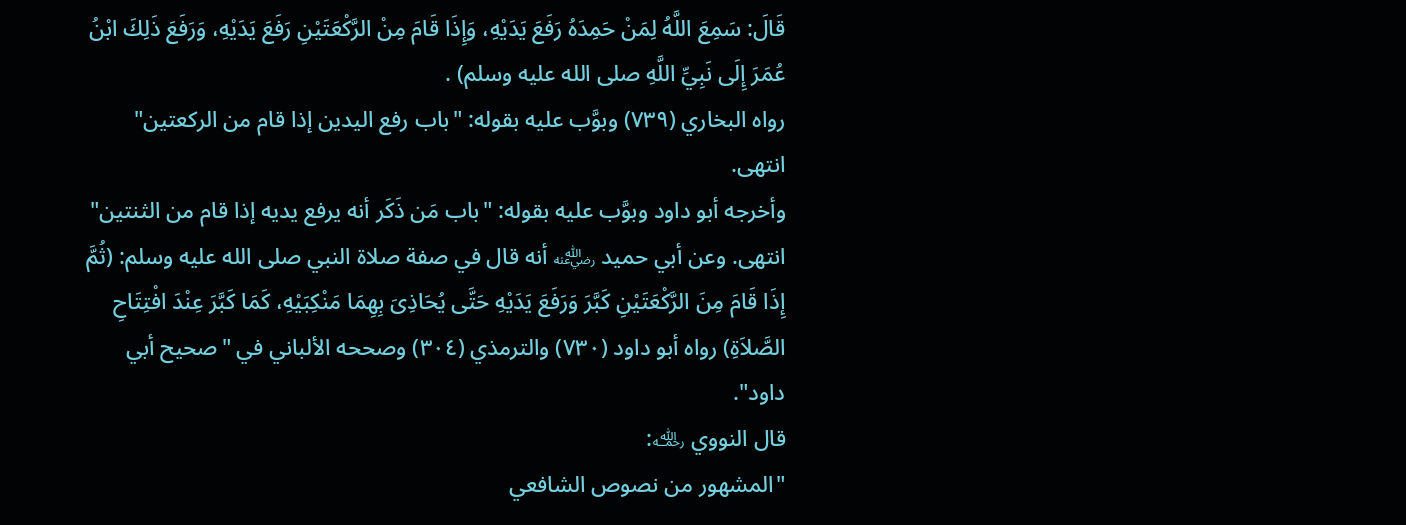قَالَ: سَمِعَ اللَّهُ لِمَنْ حَمِدَهُ رَفَعَ يَدَيْهِ، وَإِذَا قَامَ مِنْ الرَّكْعَتَيْنِ رَفَعَ يَدَيْهِ، وَرَفَعَ ذَلِكَ ابْنُ عُمَرَ إِلَى نَبِيِّ اللَّهِ صلى الله عليه وسلم) .
رواه البخاري (٧٣٩) وبوَّب عليه بقوله: "باب رفع اليدين إذا قام من الركعتين" انتهى.
وأخرجه أبو داود وبوَّب عليه بقوله: "باب مَن ذَكَر أنه يرفع يديه إذا قام من الثنتين" انتهى. وعن أبي حميد ﵁ أنه قال في صفة صلاة النبي صلى الله عليه وسلم: (ثُمَّ إِذَا قَامَ مِنَ الرَّكْعَتَيْنِ كَبَّرَ وَرَفَعَ يَدَيْهِ حَتَّى يُحَاذِىَ بِهِمَا مَنْكِبَيْهِ، كَمَا كَبَّرَ عِنْدَ افْتِتَاحِ الصَّلاَةِ) رواه أبو داود (٧٣٠) والترمذي (٣٠٤) وصححه الألباني في "صحيح أبي داود".
قال النووي ﵀:
"المشهور من نصوص الشافعي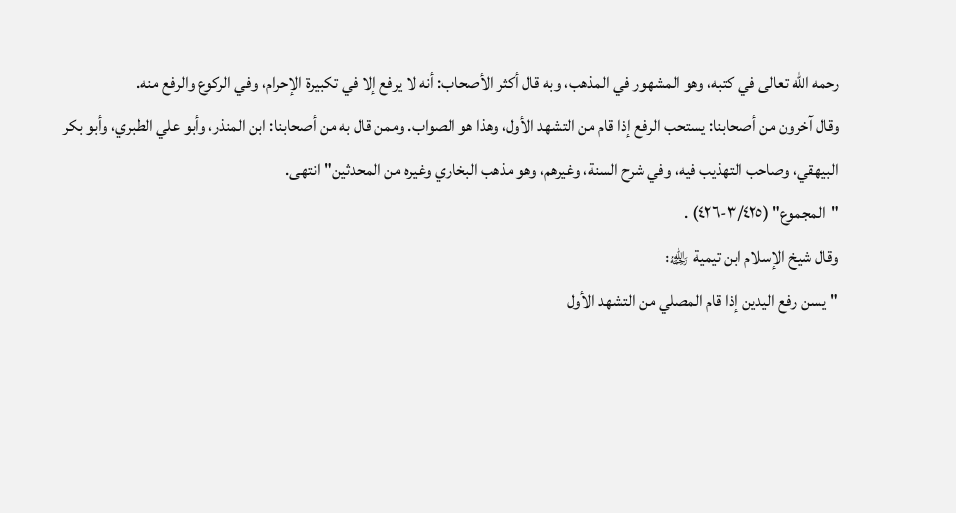رحمه الله تعالى في كتبه، وهو المشهور في المذهب، وبه قال أكثر الأصحاب: أنه لا يرفع إلا في تكبيرة الإحرام، وفي الركوع والرفع منه.
وقال آخرون من أصحابنا: يستحب الرفع إذا قام من التشهد الأول، وهذا هو الصواب. وممن قال به من أصحابنا: ابن المنذر، وأبو علي الطبري، وأبو بكر البيهقي، وصاحب التهذيب فيه، وفي شرح السنة، وغيرهم، وهو مذهب البخاري وغيره من المحدثين" انتهى.
"المجموع" (٣/٤٢٥-٤٢٦) .
وقال شيخ الإسلام ابن تيمية ﵀:
"يسن رفع اليدين إذا قام المصلي من التشهد الأول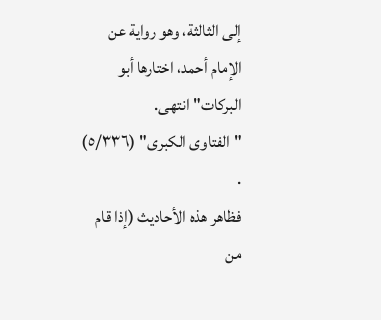إلى الثالثة، وهو رواية عن الإمام أحمد، اختارها أبو البركات" انتهى.
"الفتاوى الكبرى" (٥/٣٣٦) .
فظاهر هذه الأحاديث (إذا قام من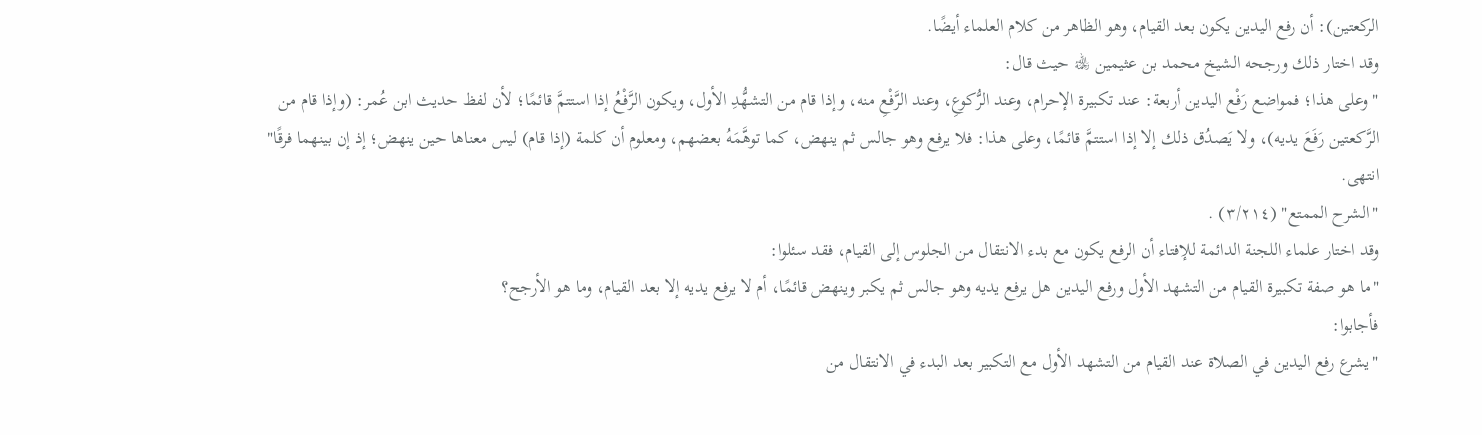الركعتين): أن رفع اليدين يكون بعد القيام، وهو الظاهر من كلام العلماء أيضًا.
وقد اختار ذلك ورجحه الشيخ محمد بن عثيمين ﵀ حيث قال:
" وعلى هذا؛ فمواضع رَفْع اليدين أربعة: عند تكبيرة الإحرام، وعند الرُّكوعِ، وعند الرَّفْعِ منه، وإذا قام من التشهُّدِ الأول، ويكون الرَّفْعُ إذا استتمَّ قائمًا؛ لأن لفظ حديث ابن عُمر: (وإذا قام من الرَّكعتين رَفَعَ يديه)، ولا يَصدُق ذلك إلا إذا استتمَّ قائمًا، وعلى هذا: فلا يرفع وهو جالس ثم ينهض، كما توهَّمَهُ بعضهم، ومعلوم أن كلمة (إذا قام) ليس معناها حين ينهض؛ إذ إن بينهما فرقًا" انتهى.
"الشرح الممتع" (٣/٢١٤) .
وقد اختار علماء اللجنة الدائمة للإفتاء أن الرفع يكون مع بدء الانتقال من الجلوس إلى القيام، فقد سئلوا:
"ما هو صفة تكبيرة القيام من التشهد الأول ورفع اليدين هل يرفع يديه وهو جالس ثم يكبر وينهض قائمًا، أم لا يرفع يديه إلا بعد القيام، وما هو الأرجح؟
فأجابوا:
"يشرع رفع اليدين في الصلاة عند القيام من التشهد الأول مع التكبير بعد البدء في الانتقال من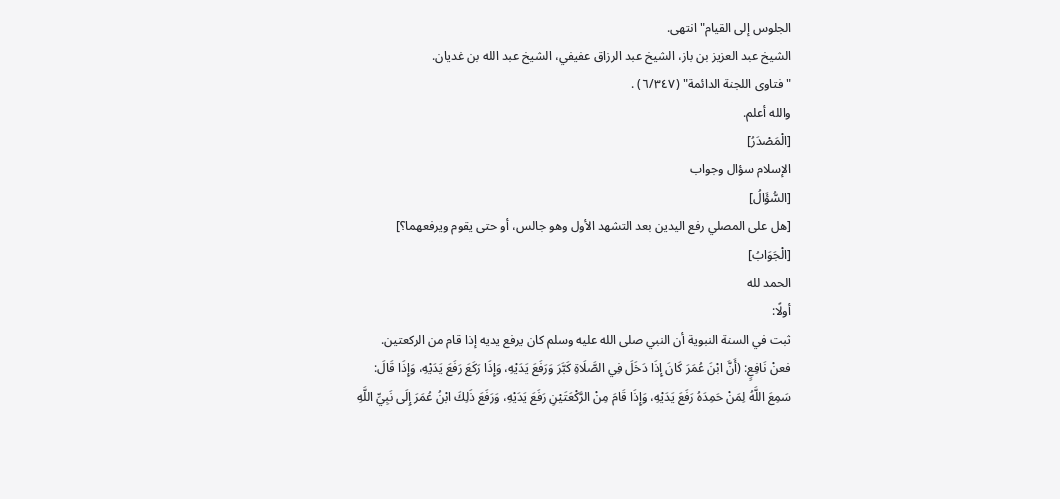الجلوس إلى القيام" انتهى.
الشيخ عبد العزيز بن باز، الشيخ عبد الرزاق عفيفي، الشيخ عبد الله بن غديان.
"فتاوى اللجنة الدائمة" (٦/٣٤٧) .
والله أعلم.
[الْمَصْدَرُ]
الإسلام سؤال وجواب
[السُّؤَالُ]
[هل على المصلي رفع اليدين بعد التشهد الأول وهو جالس، أو حتى يقوم ويرفعهما؟]
[الْجَوَابُ]
الحمد لله
أولًا:
ثبت في السنة النبوية أن النبي صلى الله عليه وسلم كان يرفع يديه إذا قام من الركعتين.
فعنْ نَافِعٍ: (أَنَّ ابْنَ عُمَرَ كَانَ إِذَا دَخَلَ فِي الصَّلَاةِ كَبَّرَ وَرَفَعَ يَدَيْهِ، وَإِذَا رَكَعَ رَفَعَ يَدَيْهِ، وَإِذَا قَالَ: سَمِعَ اللَّهُ لِمَنْ حَمِدَهُ رَفَعَ يَدَيْهِ، وَإِذَا قَامَ مِنْ الرَّكْعَتَيْنِ رَفَعَ يَدَيْهِ، وَرَفَعَ ذَلِكَ ابْنُ عُمَرَ إِلَى نَبِيِّ اللَّهِ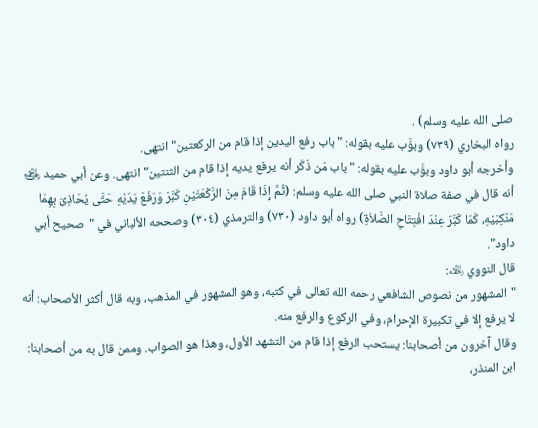صلى الله عليه وسلم) .
رواه البخاري (٧٣٩) وبوَّب عليه بقوله: "باب رفع اليدين إذا قام من الركعتين" انتهى.
وأخرجه أبو داود وبوَّب عليه بقوله: "باب مَن ذَكَر أنه يرفع يديه إذا قام من الثنتين" انتهى. وعن أبي حميد ﵁ أنه قال في صفة صلاة النبي صلى الله عليه وسلم: (ثُمَّ إِذَا قَامَ مِنَ الرَّكْعَتَيْنِ كَبَّرَ وَرَفَعَ يَدَيْهِ حَتَّى يُحَاذِىَ بِهِمَا مَنْكِبَيْهِ، كَمَا كَبَّرَ عِنْدَ افْتِتَاحِ الصَّلاَةِ) رواه أبو داود (٧٣٠) والترمذي (٣٠٤) وصححه الألباني في "صحيح أبي داود".
قال النووي ﵀:
"المشهور من نصوص الشافعي رحمه الله تعالى في كتبه، وهو المشهور في المذهب، وبه قال أكثر الأصحاب: أنه لا يرفع إلا في تكبيرة الإحرام، وفي الركوع والرفع منه.
وقال آخرون من أصحابنا: يستحب الرفع إذا قام من التشهد الأول، وهذا هو الصواب. وممن قال به من أصحابنا: ابن المنذر،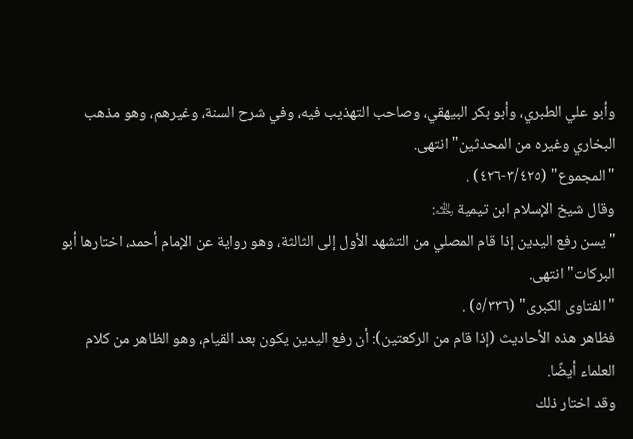وأبو علي الطبري، وأبو بكر البيهقي، وصاحب التهذيب فيه، وفي شرح السنة، وغيرهم، وهو مذهب البخاري وغيره من المحدثين" انتهى.
"المجموع" (٣/٤٢٥-٤٢٦) .
وقال شيخ الإسلام ابن تيمية ﵀:
"يسن رفع اليدين إذا قام المصلي من التشهد الأول إلى الثالثة، وهو رواية عن الإمام أحمد، اختارها أبو البركات" انتهى.
"الفتاوى الكبرى" (٥/٣٣٦) .
فظاهر هذه الأحاديث (إذا قام من الركعتين): أن رفع اليدين يكون بعد القيام، وهو الظاهر من كلام العلماء أيضًا.
وقد اختار ذلك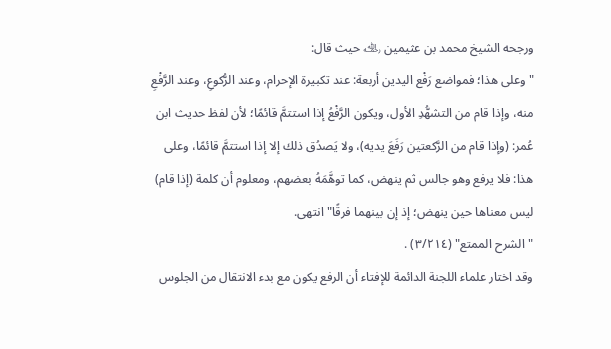ورجحه الشيخ محمد بن عثيمين ﵀ حيث قال:
" وعلى هذا؛ فمواضع رَفْع اليدين أربعة: عند تكبيرة الإحرام، وعند الرُّكوعِ، وعند الرَّفْعِ منه، وإذا قام من التشهُّدِ الأول، ويكون الرَّفْعُ إذا استتمَّ قائمًا؛ لأن لفظ حديث ابن عُمر: (وإذا قام من الرَّكعتين رَفَعَ يديه)، ولا يَصدُق ذلك إلا إذا استتمَّ قائمًا، وعلى هذا: فلا يرفع وهو جالس ثم ينهض، كما توهَّمَهُ بعضهم، ومعلوم أن كلمة (إذا قام) ليس معناها حين ينهض؛ إذ إن بينهما فرقًا" انتهى.
"الشرح الممتع" (٣/٢١٤) .
وقد اختار علماء اللجنة الدائمة للإفتاء أن الرفع يكون مع بدء الانتقال من الجلوس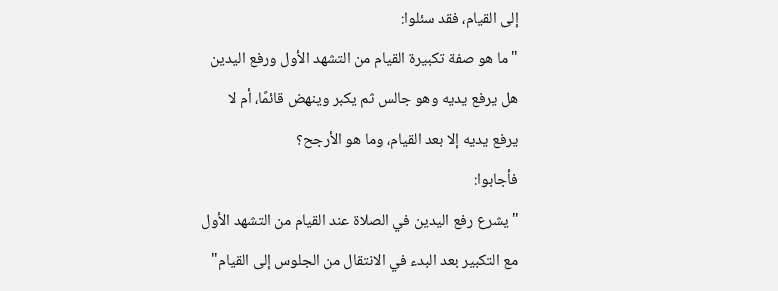إلى القيام، فقد سئلوا:
"ما هو صفة تكبيرة القيام من التشهد الأول ورفع اليدين هل يرفع يديه وهو جالس ثم يكبر وينهض قائمًا، أم لا يرفع يديه إلا بعد القيام، وما هو الأرجح؟
فأجابوا:
"يشرع رفع اليدين في الصلاة عند القيام من التشهد الأول مع التكبير بعد البدء في الانتقال من الجلوس إلى القيام"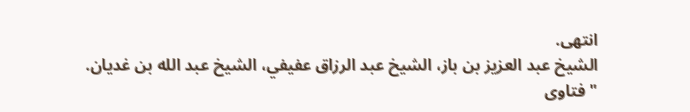انتهى.
الشيخ عبد العزيز بن باز، الشيخ عبد الرزاق عفيفي، الشيخ عبد الله بن غديان.
"فتاوى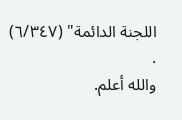اللجنة الدائمة" (٦/٣٤٧) .
والله أعلم.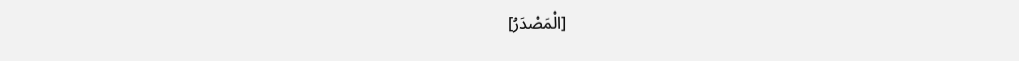[الْمَصْدَرُ]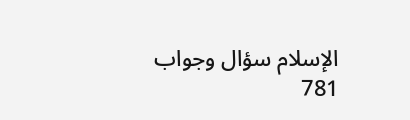الإسلام سؤال وجواب
781